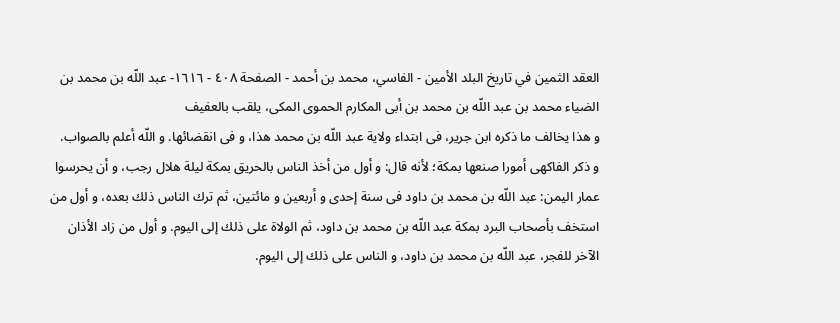العقد الثمين في تاريخ البلد الأمين - الفاسي، محمد بن أحمد - الصفحة ٤٠٨ - ١٦١٦- عبد اللّه بن محمد بن الضياء محمد بن عبد اللّه بن محمد بن أبى المكارم الحموى المكى، يلقب بالعفيف
و هذا يخالف ما ذكره ابن جرير، فى ابتداء ولاية عبد اللّه بن محمد هذا، و فى انقضائها. و اللّه أعلم بالصواب.
و ذكر الفاكهى أمورا صنعها بمكة؛ لأنه قال: و أول من أخذ الناس بالحريق بمكة ليلة هلال رجب، و أن يحرسوا عمار اليمن: عبد اللّه بن محمد بن داود فى سنة إحدى و أربعين و مائتين، ثم ترك الناس ذلك بعده، و أول من استخف بأصحاب البرد بمكة عبد اللّه بن محمد بن داود، ثم الولاة على ذلك إلى اليوم. و أول من زاد الأذان الآخر للفجر، عبد اللّه بن محمد بن داود، و الناس على ذلك إلى اليوم.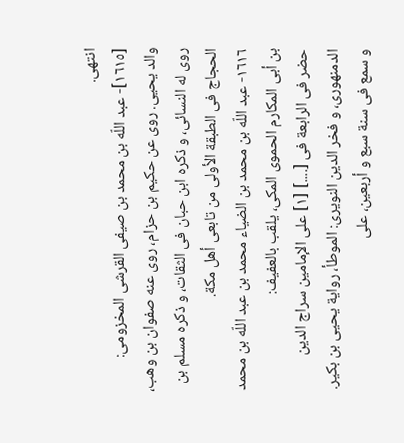انتهى.
[١٦١٥]- عبد اللّه بن محمد بن صيفى القرشى المخزومى:
والد يحيى. روى عن حكيم بن حزام، روى عنه صفوان بن وهب، روى له النسائى، و ذكره ابن حبان فى الثقات، و ذكره مسلم بن الحجاج فى الطبقة الأولى من تابعى أهل مكة.
١٦١٦- عبد اللّه بن محمد بن الضياء محمد بن عبد اللّه بن محمد بن أبى المكارم الحموى المكى، يلقب بالعفيف:
حضر فى الرابعة فى [....] [١] على الإمامين سراج الدين الدمنهورى، و فخر الدين النويرى: الموطأ، رواية يحيى بن بكير.
و سمع فى سنة سبع و أربعين، على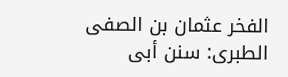الفخر عثمان بن الصفى الطبرى: سنن أبى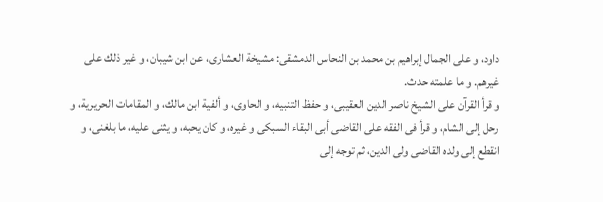داود، و على الجمال إبراهيم بن محمد بن النحاس الدمشقى: مشيخة العشارى، عن ابن شيبان، و غير ذلك على غيرهم. و ما علمته حدث.
و قرأ القرآن على الشيخ ناصر الدين العقيبى، و حفظ التنبيه، و الحاوى، و ألفية ابن مالك، و المقامات الحريرية، و رحل إلى الشام، و قرأ فى الفقه على القاضى أبى البقاء السبكى و غيره، و كان يحبه، و يثنى عليه، ما بلغنى، و انقطع إلى ولده القاضى ولى الدين، ثم توجه إلى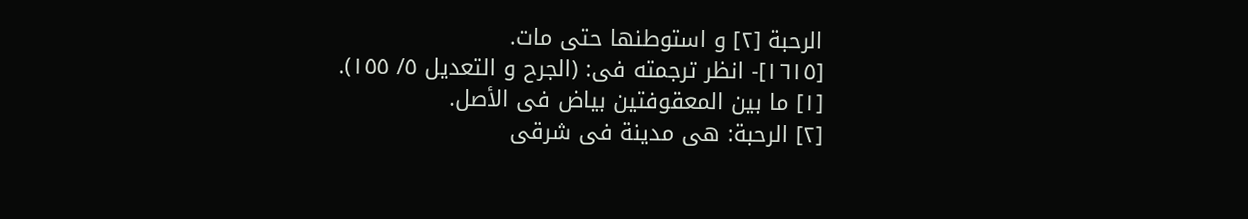الرحبة [٢] و استوطنها حتى مات.
[١٦١٥]- انظر ترجمته فى: (الجرح و التعديل ٥/ ١٥٥).
[١] ما بين المعقوفتين بياض فى الأصل.
[٢] الرحبة: هى مدينة فى شرقى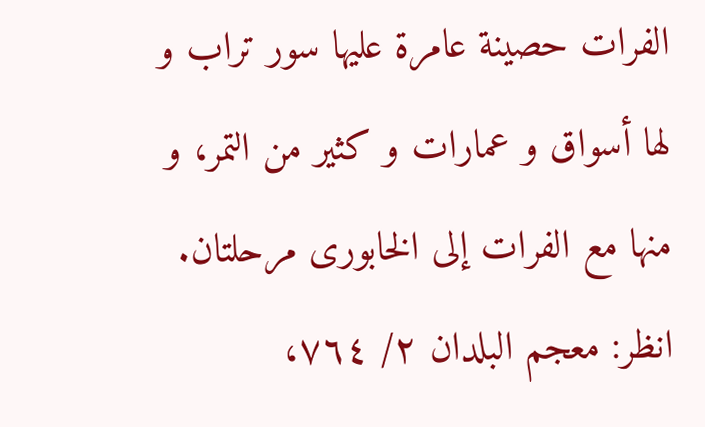الفرات حصينة عامرة عليها سور تراب و لها أسواق و عمارات و كثير من التمر، و منها مع الفرات إلى الخابورى مرحلتان. انظر: معجم البلدان ٢/ ٧٦٤،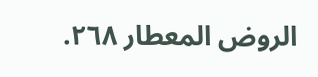الروض المعطار ٢٦٨.